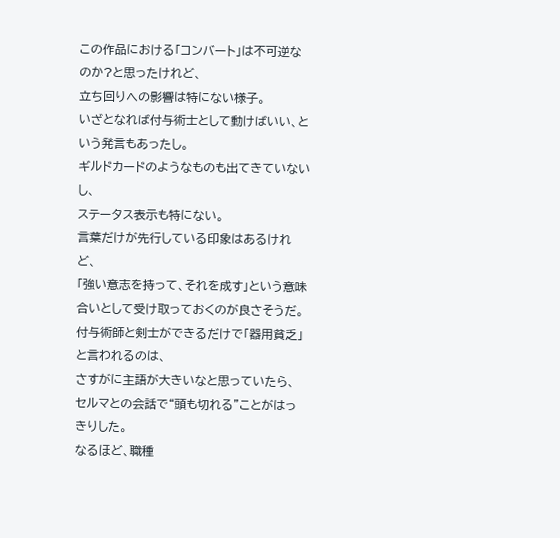この作品における「コンバート」は不可逆なのか?と思ったけれど、
立ち回りへの影響は特にない様子。
いざとなれば付与術士として動けばいい、という発言もあったし。
ギルドカードのようなものも出てきていないし、
ステータス表示も特にない。
言葉だけが先行している印象はあるけれど、
「強い意志を持って、それを成す」という意味合いとして受け取っておくのが良さそうだ。
付与術師と剣士ができるだけで「器用貧乏」と言われるのは、
さすがに主語が大きいなと思っていたら、
セルマとの会話で“頭も切れる”ことがはっきりした。
なるほど、職種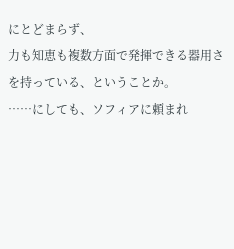にとどまらず、
力も知恵も複数方面で発揮できる器用さを持っている、ということか。
……にしても、ソフィアに頼まれ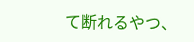て断れるやつ、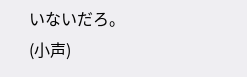いないだろ。
(小声)